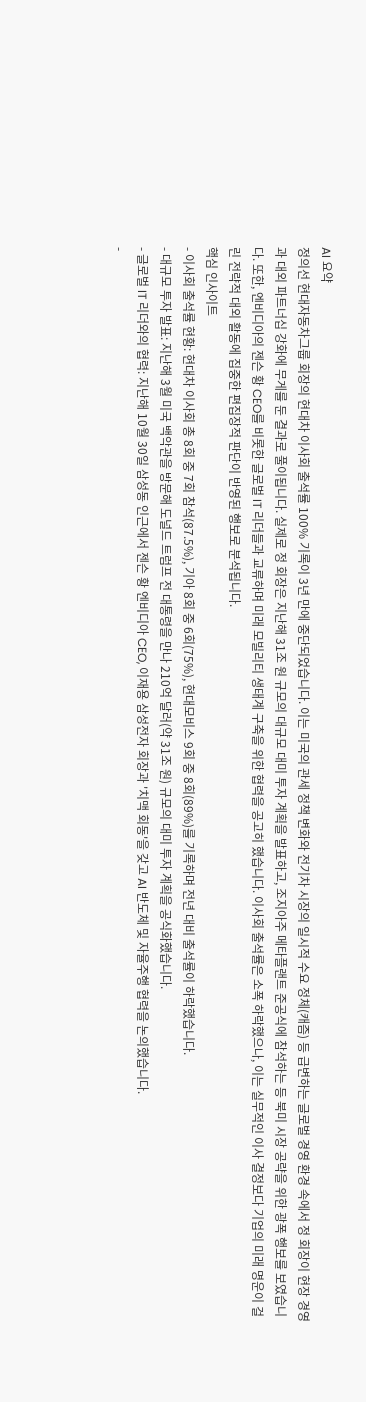AI 요약
정의선 현대자동차그룹 회장의 현대차 이사회 출석률 100% 기록이 3년 만에 중단되었습니다. 이는 미국의 관세 정책 변화와 전기차 시장의 일시적 수요 정체(캐즘) 등 급변하는 글로벌 경영 환경 속에서 정 회장이 현장 경영과 대외 파트너십 강화에 무게를 둔 결과로 풀이됩니다. 실제로 정 회장은 지난해 31조 원 규모의 대규모 대미 투자 계획을 발표하고, 조지아주 메타플랜트 준공식에 참석하는 등 북미 시장 공략을 위한 광폭 행보를 보였습니다. 또한, 엔비디아의 젠슨 황 CEO를 비롯한 글로벌 IT 리더들과 교류하며 미래 모빌리티 생태계 구축을 위한 협력을 공고히 했습니다. 이사회 출석률은 소폭 하락했으나, 이는 실무적인 이사 결정보다 기업의 미래 명운이 걸린 전략적 대외 활동에 집중한 편집장적 판단이 반영된 행보로 분석됩니다.
핵심 인사이트
- 이사회 출석률 현황: 현대차 이사회 총 8회 중 7회 참석(87.5%), 기아 8회 중 6회(75%), 현대모비스 9회 중 8회(89%)를 기록하며 전년 대비 출석률이 하락했습니다.
- 대규모 투자 발표: 지난해 3월 미국 백악관을 방문해 도널드 트럼프 전 대통령을 만나 210억 달러(약 31조 원) 규모의 대미 투자 계획을 공식화했습니다.
- 글로벌 IT 리더와의 협력: 지난해 10월 30일 삼성동 인근에서 젠슨 황 엔비디아 CEO, 이재용 삼성전자 회장과 '치맥 회동'을 갖고 AI 반도체 및 자율주행 협력을 논의했습니다.
-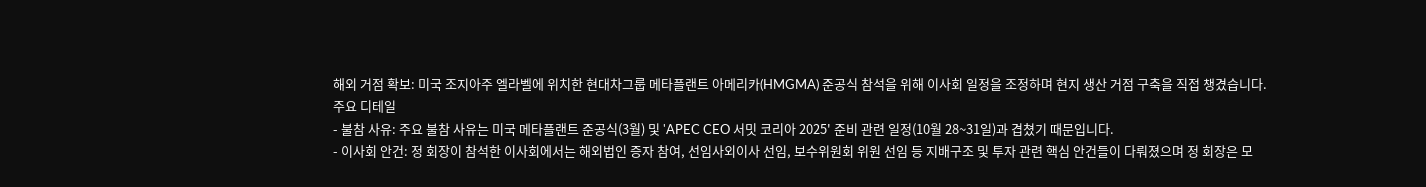해외 거점 확보: 미국 조지아주 엘라벨에 위치한 현대차그룹 메타플랜트 아메리카(HMGMA) 준공식 참석을 위해 이사회 일정을 조정하며 현지 생산 거점 구축을 직접 챙겼습니다.
주요 디테일
- 불참 사유: 주요 불참 사유는 미국 메타플랜트 준공식(3월) 및 'APEC CEO 서밋 코리아 2025' 준비 관련 일정(10월 28~31일)과 겹쳤기 때문입니다.
- 이사회 안건: 정 회장이 참석한 이사회에서는 해외법인 증자 참여, 선임사외이사 선임, 보수위원회 위원 선임 등 지배구조 및 투자 관련 핵심 안건들이 다뤄졌으며 정 회장은 모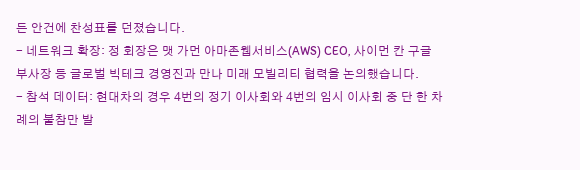든 안건에 찬성표를 던졌습니다.
- 네트워크 확장: 정 회장은 맷 가먼 아마존웹서비스(AWS) CEO, 사이먼 칸 구글 부사장 등 글로벌 빅테크 경영진과 만나 미래 모빌리티 협력을 논의했습니다.
- 참석 데이터: 현대차의 경우 4번의 정기 이사회와 4번의 임시 이사회 중 단 한 차례의 불참만 발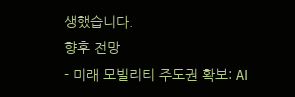생했습니다.
향후 전망
- 미래 모빌리티 주도권 확보: AI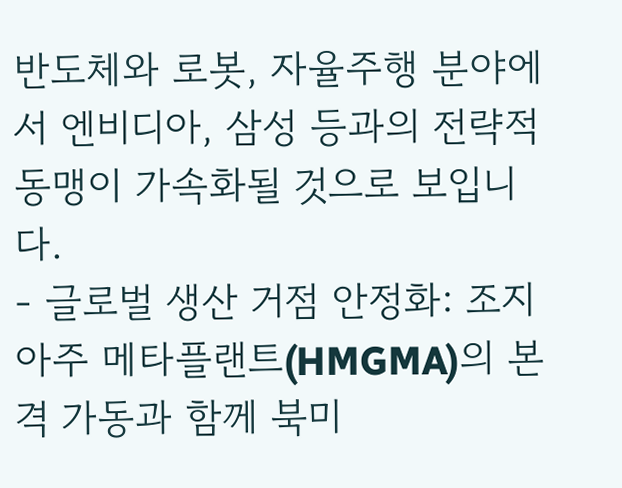반도체와 로봇, 자율주행 분야에서 엔비디아, 삼성 등과의 전략적 동맹이 가속화될 것으로 보입니다.
- 글로벌 생산 거점 안정화: 조지아주 메타플랜트(HMGMA)의 본격 가동과 함께 북미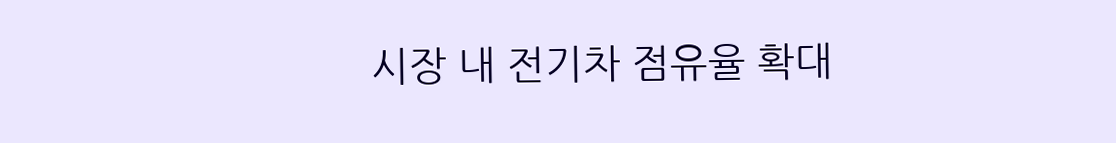시장 내 전기차 점유율 확대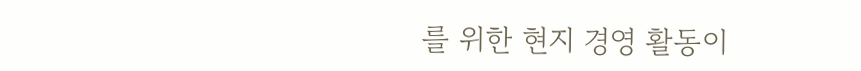를 위한 현지 경영 활동이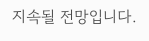지속될 전망입니다.